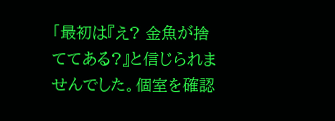「最初は『え? 金魚が捨ててある?』と信じられませんでした。個室を確認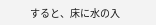すると、床に水の入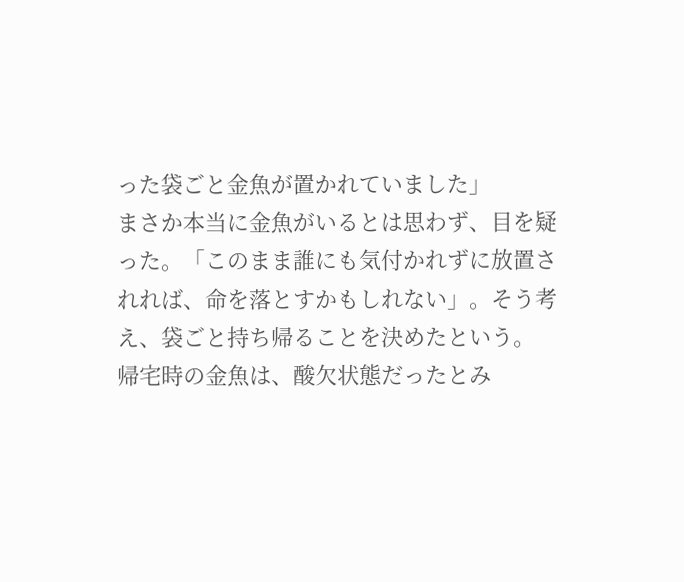った袋ごと金魚が置かれていました」
まさか本当に金魚がいるとは思わず、目を疑った。「このまま誰にも気付かれずに放置されれば、命を落とすかもしれない」。そう考え、袋ごと持ち帰ることを決めたという。
帰宅時の金魚は、酸欠状態だったとみ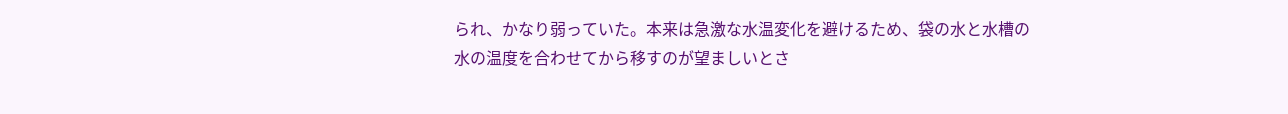られ、かなり弱っていた。本来は急激な水温変化を避けるため、袋の水と水槽の水の温度を合わせてから移すのが望ましいとさ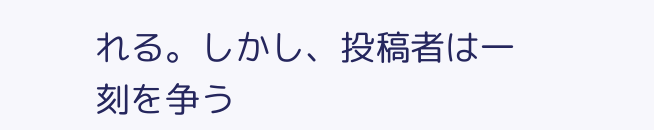れる。しかし、投稿者は一刻を争う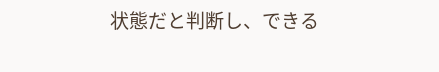状態だと判断し、できる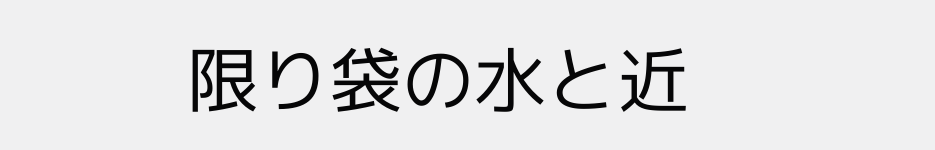限り袋の水と近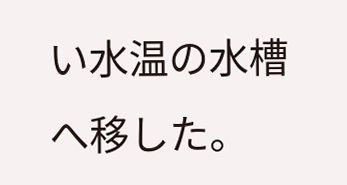い水温の水槽へ移した。